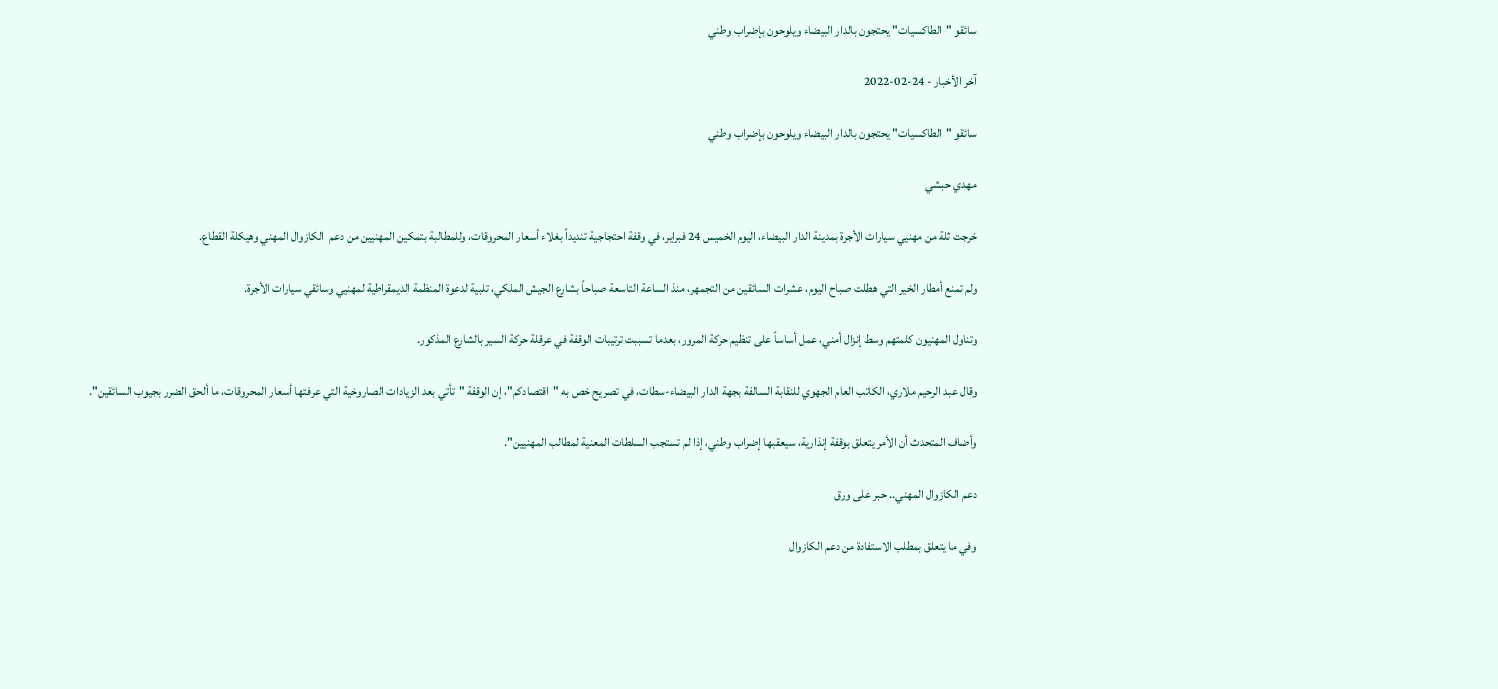سائقو "الطاكسيات" يحتجون بالدار البيضاء ويلوحون بإضراب وطني

آخر الأخبار - 24-02-2022

سائقو "الطاكسيات" يحتجون بالدار البيضاء ويلوحون بإضراب وطني

مهدي حبشي

خرجت ثلة من مهنيي سيارات الأجرة بمدينة الدار البيضاء، اليوم الخميس 24 فبراير، في وقفة احتجاجية تنديداً بغلاء أسعار المحروقات، وللمطالبة بتمكين المهنيين من دعم  الكازوال المهني وهيكلة القطاع.

ولم تمنع أمطار الخير التي هطلت صباح اليوم، عشرات السائقين من التجمهر، منذ الساعة التاسعة صباحاً بشارع الجيش الملكي، تلبية لدعوة المنظمة الديمقراطية لمهنيي وسائقي سيارات الأجرة.

وتناول المهنيون كلمتهم وسط إنزال أمني، عمل أساساً على تنظيم حركة المرور، بعدما تسببت ترتيبات الوقفة في عرقلة حركة السير بالشارع المذكور.

وقال عبد الرحيم ملاري، الكاتب العام الجهوي للنقابة السالفة بجهة الدار البيضاء-سطات، في تصريح خص به "اقتصادكم"، إن الوقفة "تأتي بعد الزيادات الصاروخية التي عرفتها أسعار المحروقات، ما ألحق الضرر بجيوب السائقين".

وأضاف المتحدث أن الأمر يتعلق بوقفة إنذارية، سيعقبها إضراب وطني، إذا لم تستجب السلطات المعنية لمطالب المهنيين".

دعم الكازوال المهني.. حبر على ورق

وفي ما يتعلق بمطلب الاستفادة من دعم الكازوال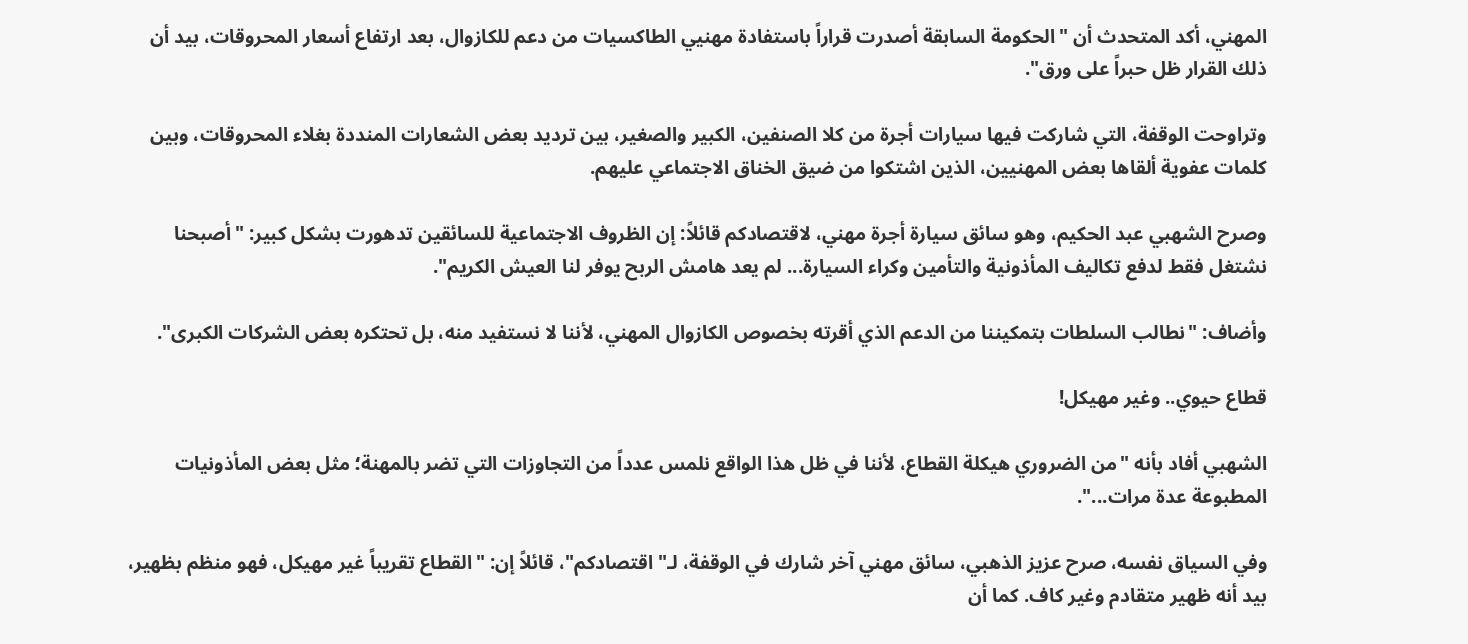المهني، أكد المتحدث أن "الحكومة السابقة أصدرت قراراً باستفادة مهنيي الطاكسيات من دعم للكازوال، بعد ارتفاع أسعار المحروقات، بيد أن ذلك القرار ظل حبراً على ورق".

وتراوحت الوقفة، التي شاركت فيها سيارات أجرة من كلا الصنفين، الكبير والصغير، بين ترديد بعض الشعارات المنددة بغلاء المحروقات، وبين كلمات عفوية ألقاها بعض المهنيين، الذين اشتكوا من ضيق الخناق الاجتماعي عليهم.

وصرح الشهبي عبد الحكيم، وهو سائق سيارة أجرة مهني، لاقتصادكم قائلاً: إن الظروف الاجتماعية للسائقين تدهورت بشكل كبير: "أصبحنا نشتغل فقط لدفع تكاليف المأذونية والتأمين وكراء السيارة... لم يعد هامش الربح يوفر لنا العيش الكريم".

وأضاف: "نطالب السلطات بتمكيننا من الدعم الذي أقرته بخصوص الكازوال المهني، لأننا لا نستفيد منه، بل تحتكره بعض الشركات الكبرى".

قطاع حيوي.. وغير مهيكل!

الشهبي أفاد بأنه "من الضروري هيكلة القطاع، لأننا في ظل هذا الواقع نلمس عدداً من التجاوزات التي تضر بالمهنة؛ مثل بعض المأذونيات المطبوعة عدة مرات...".

وفي السياق نفسه، صرح عزيز الذهبي، سائق مهني آخر شارك في الوقفة، لـ"اقتصادكم"، قائلاً إن: "القطاع تقريباً غير مهيكل، فهو منظم بظهير، بيد أنه ظهير متقادم وغير كاف. كما أن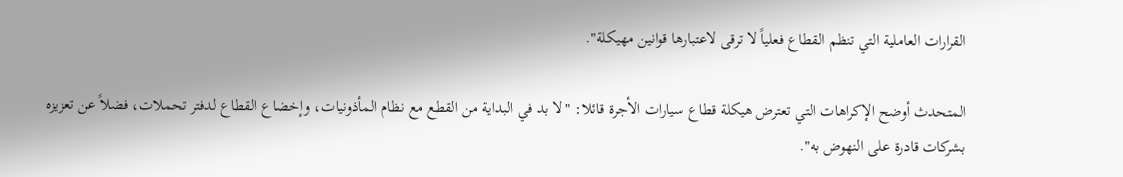القرارات العاملية التي تنظم القطاع فعلياً لا ترقى لاعتبارها قوانين مهيكلة".

المتحدث أوضح الإكراهات التي تعترض هيكلة قطاع سيارات الأجرة قائلا: "لا بد في البداية من القطع مع نظام المأذونيات، وإخضاع القطاع لدفتر تحملات، فضلاً عن تعزيزه بشركات قادرة على النهوض به".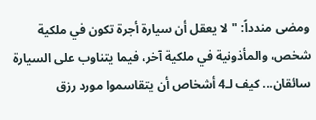ومضى مندداً: "لا يعقل أن سيارة أجرة تكون في ملكية شخص، والمأذونية في ملكية آخر، فيما يتناوب على السيارة سائقان... كيف لـ4 أشخاص أن يتقاسموا مورد رزق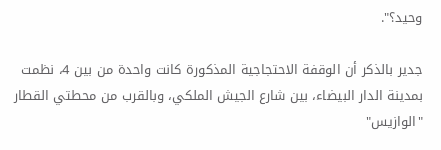وحيد؟".

جدير بالذكر أن الوقفة الاحتجاجية المذكورة كانت واحدة من بين 4، نظمت بمدينة الدار البيضاء، بين شارع الجيش الملكي، وبالقرب من محطتي القطار "الوازيس"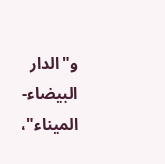و"الدار البيضاء-الميناء"،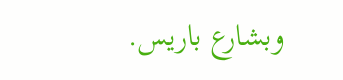وبشارع باريس.